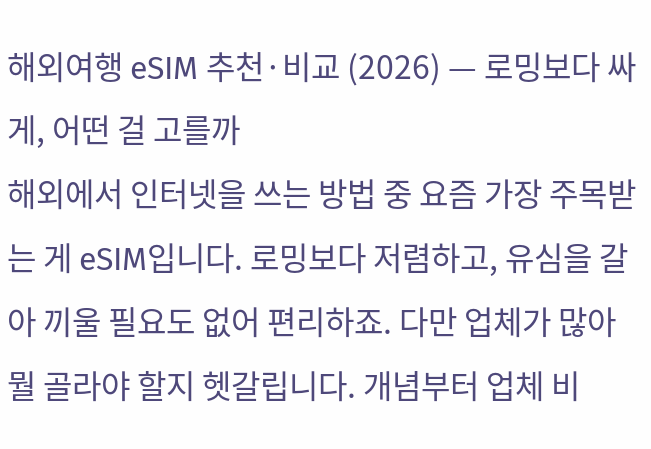해외여행 eSIM 추천·비교 (2026) — 로밍보다 싸게, 어떤 걸 고를까
해외에서 인터넷을 쓰는 방법 중 요즘 가장 주목받는 게 eSIM입니다. 로밍보다 저렴하고, 유심을 갈아 끼울 필요도 없어 편리하죠. 다만 업체가 많아 뭘 골라야 할지 헷갈립니다. 개념부터 업체 비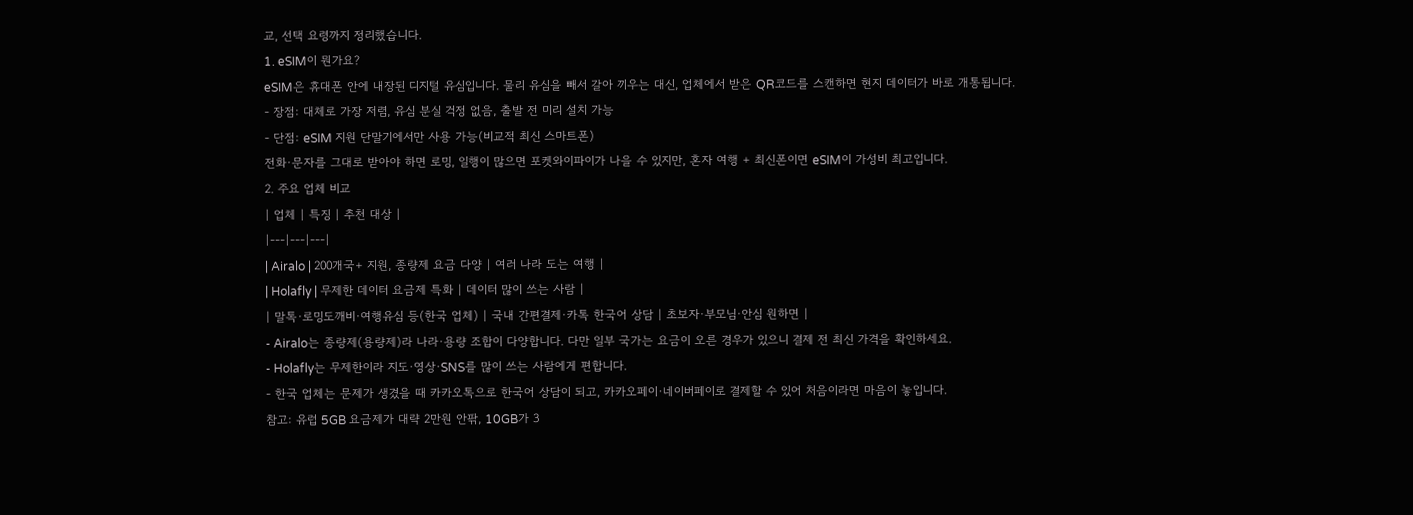교, 선택 요령까지 정리했습니다.
1. eSIM이 뭔가요?
eSIM은 휴대폰 안에 내장된 디지털 유심입니다. 물리 유심을 빼서 갈아 끼우는 대신, 업체에서 받은 QR코드를 스캔하면 현지 데이터가 바로 개통됩니다.
- 장점: 대체로 가장 저렴, 유심 분실 걱정 없음, 출발 전 미리 설치 가능
- 단점: eSIM 지원 단말기에서만 사용 가능(비교적 최신 스마트폰)
전화·문자를 그대로 받아야 하면 로밍, 일행이 많으면 포켓와이파이가 나을 수 있지만, 혼자 여행 + 최신폰이면 eSIM이 가성비 최고입니다.
2. 주요 업체 비교
| 업체 | 특징 | 추천 대상 |
|---|---|---|
| Airalo | 200개국+ 지원, 종량제 요금 다양 | 여러 나라 도는 여행 |
| Holafly | 무제한 데이터 요금제 특화 | 데이터 많이 쓰는 사람 |
| 말톡·로밍도깨비·여행유심 등(한국 업체) | 국내 간편결제·카톡 한국어 상담 | 초보자·부모님·안심 원하면 |
- Airalo는 종량제(용량제)라 나라·용량 조합이 다양합니다. 다만 일부 국가는 요금이 오른 경우가 있으니 결제 전 최신 가격을 확인하세요.
- Holafly는 무제한이라 지도·영상·SNS를 많이 쓰는 사람에게 편합니다.
- 한국 업체는 문제가 생겼을 때 카카오톡으로 한국어 상담이 되고, 카카오페이·네이버페이로 결제할 수 있어 처음이라면 마음이 놓입니다.
참고: 유럽 5GB 요금제가 대략 2만원 안팎, 10GB가 3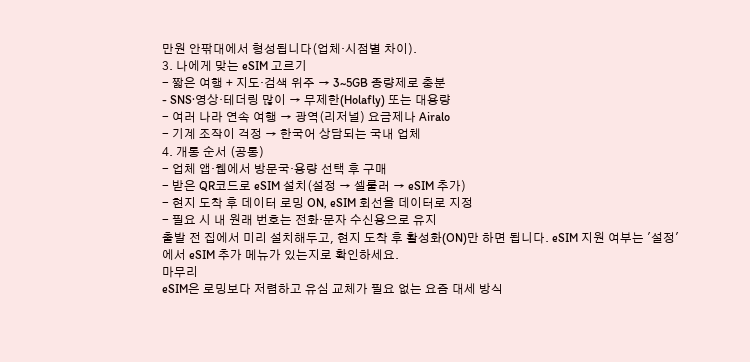만원 안팎대에서 형성됩니다(업체·시점별 차이).
3. 나에게 맞는 eSIM 고르기
- 짧은 여행 + 지도·검색 위주 → 3~5GB 종량제로 충분
- SNS·영상·테더링 많이 → 무제한(Holafly) 또는 대용량
- 여러 나라 연속 여행 → 광역(리저널) 요금제나 Airalo
- 기계 조작이 걱정 → 한국어 상담되는 국내 업체
4. 개통 순서 (공통)
- 업체 앱·웹에서 방문국·용량 선택 후 구매
- 받은 QR코드로 eSIM 설치(설정 → 셀룰러 → eSIM 추가)
- 현지 도착 후 데이터 로밍 ON, eSIM 회선을 데이터로 지정
- 필요 시 내 원래 번호는 전화·문자 수신용으로 유지
출발 전 집에서 미리 설치해두고, 현지 도착 후 활성화(ON)만 하면 됩니다. eSIM 지원 여부는 '설정'에서 eSIM 추가 메뉴가 있는지로 확인하세요.
마무리
eSIM은 로밍보다 저렴하고 유심 교체가 필요 없는 요즘 대세 방식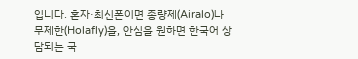입니다. 혼자·최신폰이면 종량제(Airalo)나 무제한(Holafly)을, 안심을 원하면 한국어 상담되는 국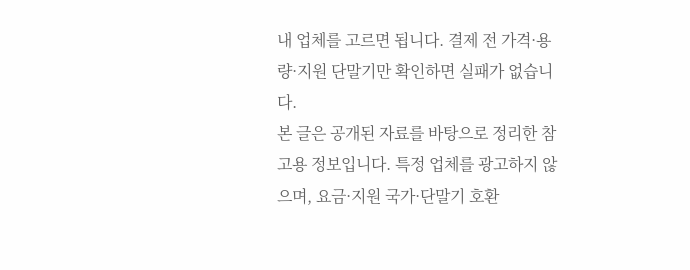내 업체를 고르면 됩니다. 결제 전 가격·용량·지원 단말기만 확인하면 실패가 없습니다.
본 글은 공개된 자료를 바탕으로 정리한 참고용 정보입니다. 특정 업체를 광고하지 않으며, 요금·지원 국가·단말기 호환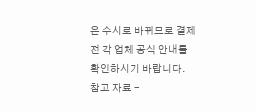은 수시로 바뀌므로 결제 전 각 업체 공식 안내를 확인하시기 바랍니다.
참고 자료 -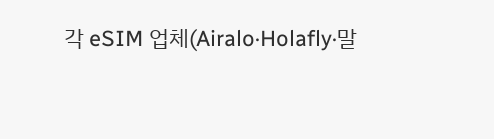각 eSIM 업체(Airalo·Holafly·말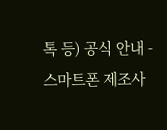톡 등) 공식 안내 - 스마트폰 제조사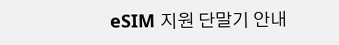eSIM 지원 단말기 안내